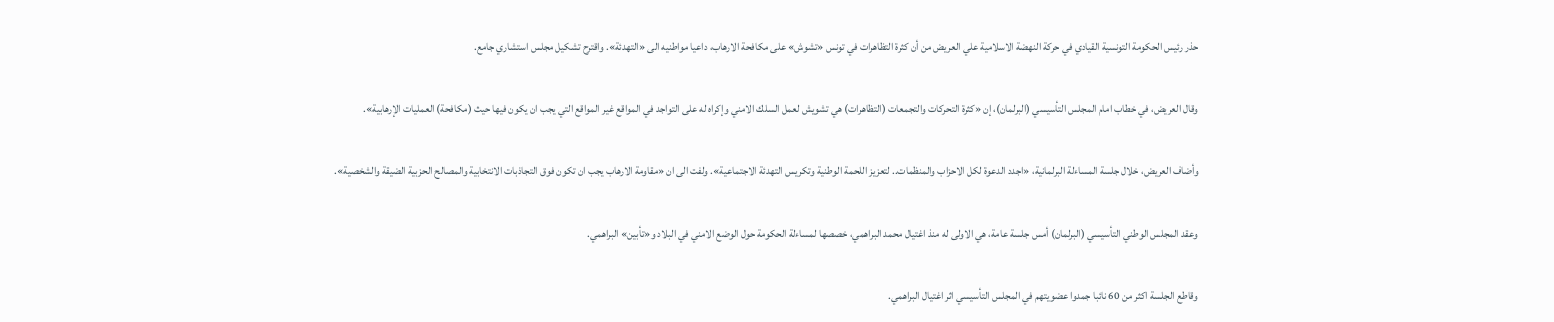حذر رئيس الحكومة التونسية القيادي في حركة النهضة الاسلامية علي العريض من أن كثرة التظاهرات في تونس «تشوش» على مكافحة الارهاب، داعيا مواطنيه الى «التهدئة». واقترح تشكيل مجلس استشاري جامع.

وقال العريض، في خطاب امام المجلس التأسيسي (البرلمان)، إن «كثرة التحركات والتجمعات (التظاهرات) هي تشويش لعمل السلك الامني وإكراه له على التواجد في المواقع غير المواقع التي يجب ان يكون فيها حيث (مكافحة) العمليات الإرهابية».

وأضاف العريض، خلال جلسة المساءلة البرلمانية، «اجدد الدعوة لكل الاحزاب والمنظمات.. لتعزيز اللحمة الوطنية وتكريس التهدئة الاجتماعية». ولفت الى ان «مقاومة الارهاب يجب ان تكون فوق التجاذبات الانتخابية والمصالح الحزبية الضيقة والشخصية».

وعقد المجلس الوطني التأسيسي (البرلمان) أمس جلسة عامة، هي الاولى له منذ اغتيال محمد البراهمي، خصصها لمساءلة الحكومة حول الوضع الامني في البلاد و«تأبين» البراهمي.

وقاطع الجلسة اكثر من 60 نائبا جمدوا عضويتهم في المجلس التأسيسي اثر اغتيال البراهمي.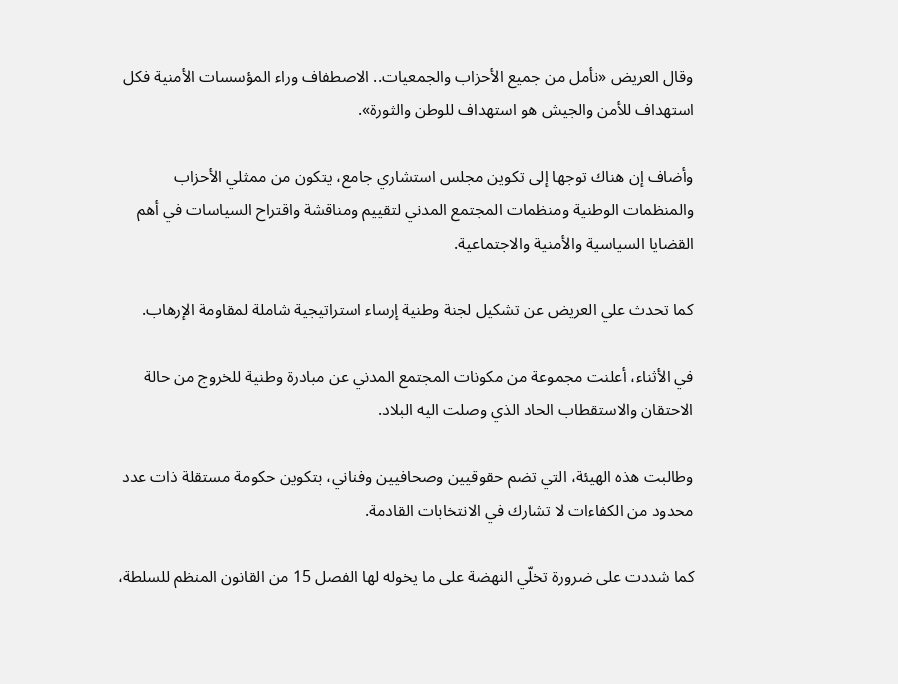وقال العريض «نأمل من جميع الأحزاب والجمعيات.. الاصطفاف وراء المؤسسات الأمنية فكل استهداف للأمن والجيش هو استهداف للوطن والثورة».

وأضاف إن هناك توجها إلى تكوين مجلس استشاري جامع، يتكون من ممثلي الأحزاب والمنظمات الوطنية ومنظمات المجتمع المدني لتقييم ومناقشة واقتراح السياسات في أهم القضايا السياسية والأمنية والاجتماعية.

كما تحدث علي العريض عن تشكيل لجنة وطنية إرساء استراتيجية شاملة لمقاومة الإرهاب.

في الأثناء، أعلنت مجموعة من مكونات المجتمع المدني عن مبادرة وطنية للخروج من حالة الاحتقان والاستقطاب الحاد الذي وصلت اليه البلاد.

وطالبت هذه الهيئة، التي تضم حقوقيين وصحافيين وفناني، بتكوين حكومة مستقلة ذات عدد محدود من الكفاءات لا تشارك في الانتخابات القادمة.

كما شددت على ضرورة تخلّي النهضة على ما يخوله لها الفصل 15 من القانون المنظم للسلطة،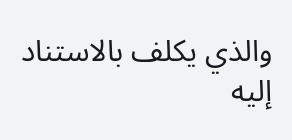والذي يكلف بالاستناد إليه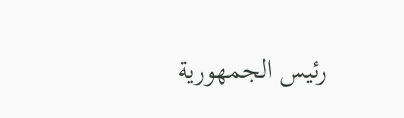رئيس الجمهورية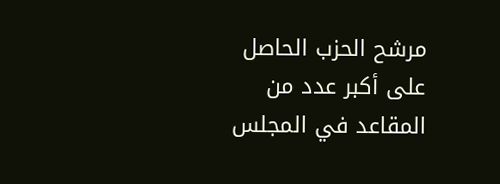مرشح الحزب الحاصل على أكبر عدد من المقاعد في المجلس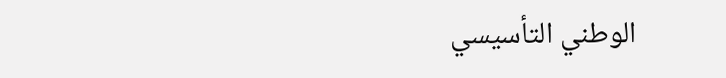الوطني التأسيسي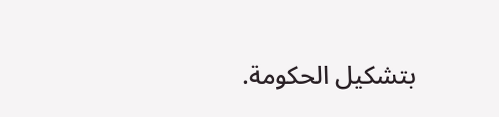بتشكيل الحكومة.